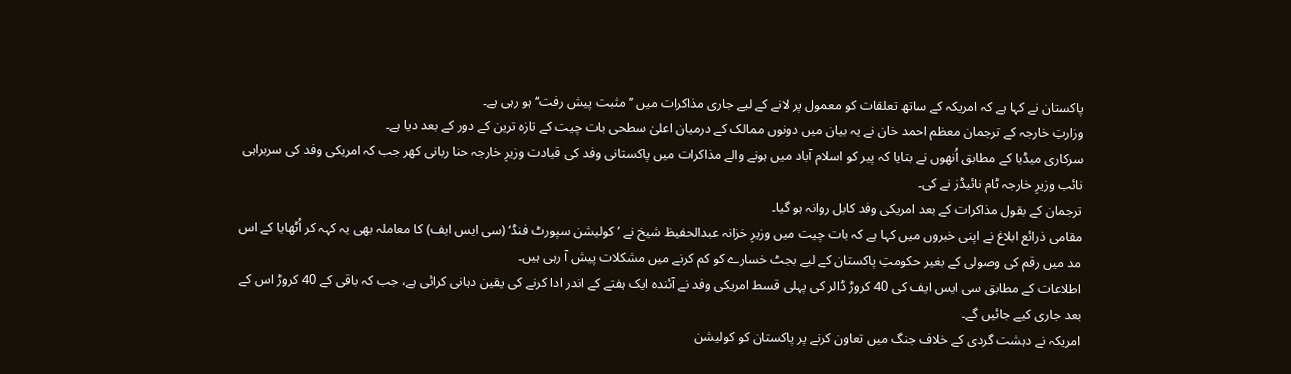پاکستان نے کہا ہے کہ امریکہ کے ساتھ تعلقات کو معمول پر لانے کے لیے جاری مذاکرات میں ’’مثبت پیش رفت‘‘ ہو رہی ہے۔
وزارتِ خارجہ کے ترجمان معظم احمد خان نے یہ بیان میں دونوں ممالک کے درمیان اعلیٰ سطحی بات چیت کے تازہ ترین کے دور کے بعد دیا ہے۔
سرکاری میڈیا کے مطابق اُنھوں نے بتایا کہ پیر کو اسلام آباد میں ہونے والے مذاکرات میں پاکستانی وفد کی قیادت وزیرِ خارجہ حنا ربانی کھر جب کہ امریکی وفد کی سربراہی نائب وزیرِ خارجہ ٹام نائیڈز نے کی۔
ترجمان کے بقول مذاکرات کے بعد امریکی وفد کابل روانہ ہو گیا۔
مقامی ذرائع ابلاغ نے اپنی خبروں میں کہا ہے کہ بات چیت میں وزیرِ خزانہ عبدالحفیظ شیخ نے ’کولیشن سپورٹ فنڈ‘ (سی ایس ایف) کا معاملہ بھی یہ کہہ کر اُٹھایا کے اس مد میں رقم کی وصولی کے بغیر حکومتِ پاکستان کے لیے بجٹ خسارے کو کم کرنے میں مشکلات پیش آ رہی ہیں۔
اطلاعات کے مطابق سی ایس ایف کی 40 کروڑ ڈالر کی پہلی قسط امریکی وفد نے آئندہ ایک ہفتے کے اندر ادا کرنے کی یقین دہانی کرائی ہے، جب کہ باقی کے 40 کروڑ اس کے بعد جاری کیے جائیں گے۔
امریکہ نے دہشت گردی کے خلاف جنگ میں تعاون کرنے پر پاکستان کو کولیشن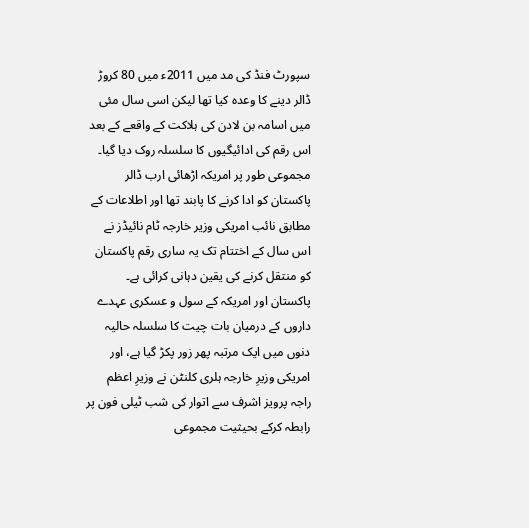سپورٹ فنڈ کی مد میں 2011ء میں 80 کروڑ ڈالر دینے کا وعدہ کیا تھا لیکن اسی سال مئی میں اسامہ بن لادن کی ہلاکت کے واقعے کے بعد اس رقم کی ادائیگیوں کا سلسلہ روک دیا گیا۔
مجموعی طور پر امریکہ اڑھائی ارب ڈالر پاکستان کو ادا کرنے کا پابند تھا اور اطلاعات کے مطابق نائب امریکی وزیر خارجہ ٹام نائیڈز نے اس سال کے اختتام تک یہ ساری رقم پاکستان کو منتقل کرنے کی یقین دہانی کرائی ہے۔
پاکستان اور امریکہ کے سول و عسکری عہدے داروں کے درمیان بات چیت کا سلسلہ حالیہ دنوں میں ایک مرتبہ پھر زور پکڑ گیا ہے، اور امریکی وزیرِ خارجہ ہلری کلنٹن نے وزیرِ اعظم راجہ پرویز اشرف سے اتوار کی شب ٹیلی فون پر رابطہ کرکے بحیثیت مجموعی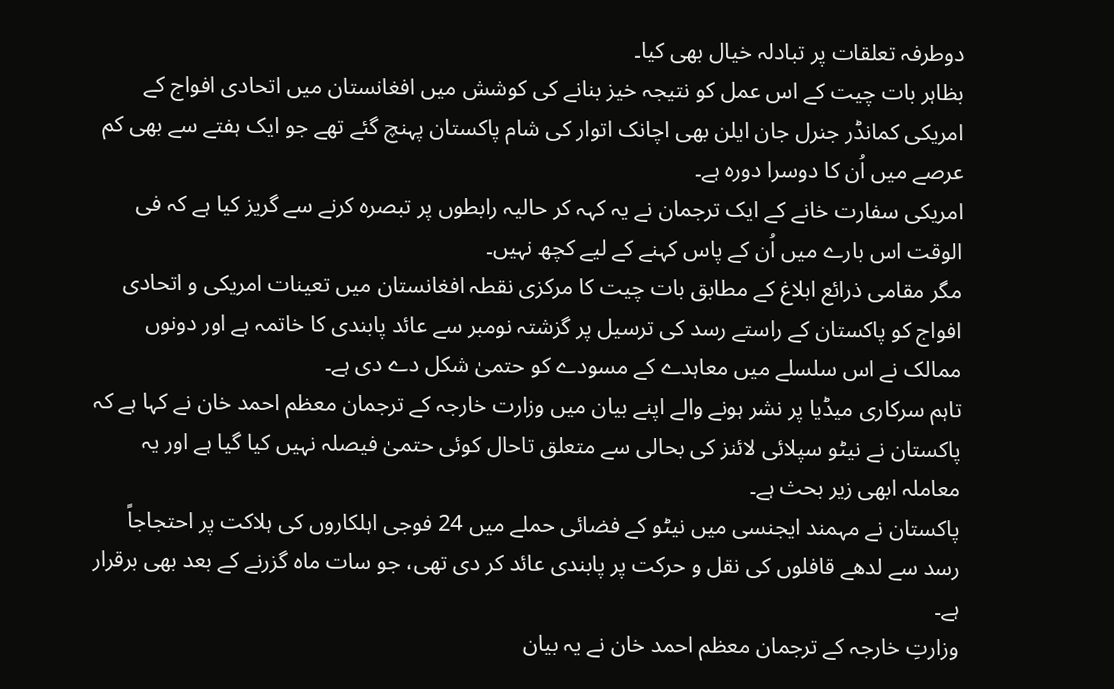دوطرفہ تعلقات پر تبادلہ خیال بھی کیا۔
بظاہر بات چیت کے اس عمل کو نتیجہ خیز بنانے کی کوشش میں افغانستان میں اتحادی افواج کے امریکی کمانڈر جنرل جان ایلن بھی اچانک اتوار کی شام پاکستان پہنچ گئے تھے جو ایک ہفتے سے بھی کم عرصے میں اُن کا دوسرا دورہ ہے۔
امریکی سفارت خانے کے ایک ترجمان نے یہ کہہ کر حالیہ رابطوں پر تبصرہ کرنے سے گریز کیا ہے کہ فی الوقت اس بارے میں اُن کے پاس کہنے کے لیے کچھ نہیں۔
مگر مقامی ذرائع ابلاغ کے مطابق بات چیت کا مرکزی نقطہ افغانستان میں تعینات امریکی و اتحادی افواج کو پاکستان کے راستے رسد کی ترسیل پر گزشتہ نومبر سے عائد پابندی کا خاتمہ ہے اور دونوں ممالک نے اس سلسلے میں معاہدے کے مسودے کو حتمیٰ شکل دے دی ہے۔
تاہم سرکاری میڈیا پر نشر ہونے والے اپنے بیان میں وزارت خارجہ کے ترجمان معظم احمد خان نے کہا ہے کہ پاکستان نے نیٹو سپلائی لائنز کی بحالی سے متعلق تاحال کوئی حتمیٰ فیصلہ نہیں کیا گیا ہے اور یہ معاملہ ابھی زیر بحث ہے۔
پاکستان نے مہمند ایجنسی میں نیٹو کے فضائی حملے میں 24 فوجی اہلکاروں کی ہلاکت پر احتجاجاً رسد سے لدھے قافلوں کی نقل و حرکت پر پابندی عائد کر دی تھی، جو سات ماہ گزرنے کے بعد بھی برقرار ہے۔
وزارتِ خارجہ کے ترجمان معظم احمد خان نے یہ بیان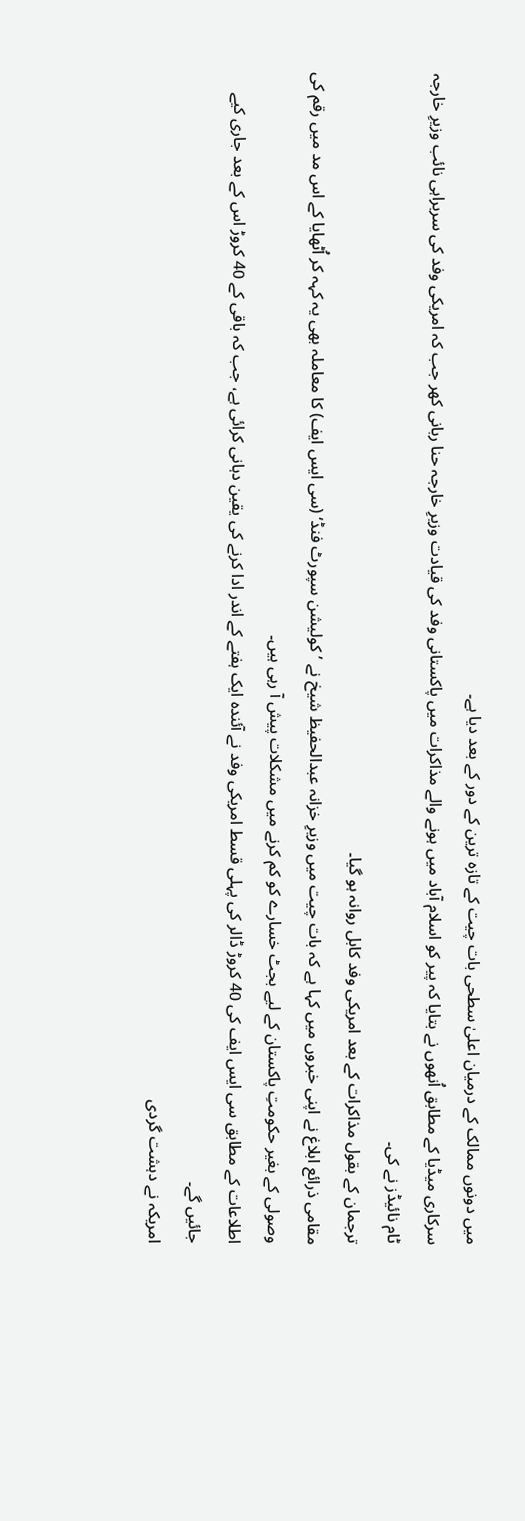میں دونوں ممالک کے درمیان اعلیٰ سطحی بات چیت کے تازہ ترین کے دور کے بعد دیا ہے۔
سرکاری میڈیا کے مطابق اُنھوں نے بتایا کہ پیر کو اسلام آباد میں ہونے والے مذاکرات میں پاکستانی وفد کی قیادت وزیرِ خارجہ حنا ربانی کھر جب کہ امریکی وفد کی سربراہی نائب وزیرِ خارجہ ٹام نائیڈز نے کی۔
ترجمان کے بقول مذاکرات کے بعد امریکی وفد کابل روانہ ہو گیا۔
مقامی ذرائع ابلاغ نے اپنی خبروں میں کہا ہے کہ بات چیت میں وزیرِ خزانہ عبدالحفیظ شیخ نے ’کولیشن سپورٹ فنڈ‘ (سی ایس ایف) کا معاملہ بھی یہ کہہ کر اُٹھایا کے اس مد میں رقم کی وصولی کے بغیر حکومتِ پاکستان کے لیے بجٹ خسارے کو کم کرنے میں مشکلات پیش آ رہی ہیں۔
اطلاعات کے مطابق سی ایس ایف کی 40 کروڑ ڈالر کی پہلی قسط امریکی وفد نے آئندہ ایک ہفتے کے اندر ادا کرنے کی یقین دہانی کرائی ہے، جب کہ باقی کے 40 کروڑ اس کے بعد جاری کیے جائیں گے۔
امریکہ نے دہشت گردی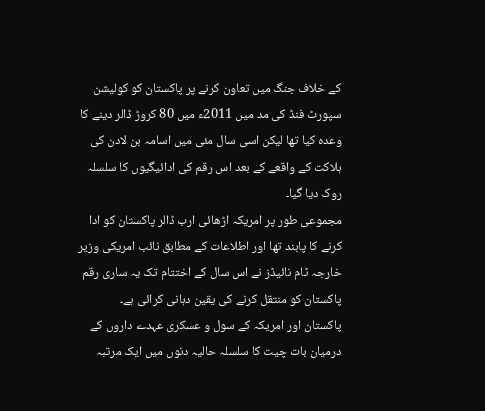کے خلاف جنگ میں تعاون کرنے پر پاکستان کو کولیشن سپورٹ فنڈ کی مد میں 2011ء میں 80 کروڑ ڈالر دینے کا وعدہ کیا تھا لیکن اسی سال مئی میں اسامہ بن لادن کی ہلاکت کے واقعے کے بعد اس رقم کی ادائیگیوں کا سلسلہ روک دیا گیا۔
مجموعی طور پر امریکہ اڑھائی ارب ڈالر پاکستان کو ادا کرنے کا پابند تھا اور اطلاعات کے مطابق نائب امریکی وزیر خارجہ ٹام نائیڈز نے اس سال کے اختتام تک یہ ساری رقم پاکستان کو منتقل کرنے کی یقین دہانی کرائی ہے۔
پاکستان اور امریکہ کے سول و عسکری عہدے داروں کے درمیان بات چیت کا سلسلہ حالیہ دنوں میں ایک مرتبہ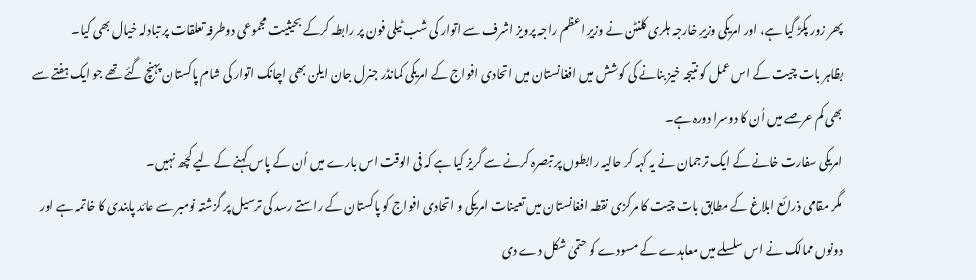پھر زور پکڑ گیا ہے، اور امریکی وزیرِ خارجہ ہلری کلنٹن نے وزیرِ اعظم راجہ پرویز اشرف سے اتوار کی شب ٹیلی فون پر رابطہ کرکے بحیثیت مجموعی دوطرفہ تعلقات پر تبادلہ خیال بھی کیا۔
بظاہر بات چیت کے اس عمل کو نتیجہ خیز بنانے کی کوشش میں افغانستان میں اتحادی افواج کے امریکی کمانڈر جنرل جان ایلن بھی اچانک اتوار کی شام پاکستان پہنچ گئے تھے جو ایک ہفتے سے بھی کم عرصے میں اُن کا دوسرا دورہ ہے۔
امریکی سفارت خانے کے ایک ترجمان نے یہ کہہ کر حالیہ رابطوں پر تبصرہ کرنے سے گریز کیا ہے کہ فی الوقت اس بارے میں اُن کے پاس کہنے کے لیے کچھ نہیں۔
مگر مقامی ذرائع ابلاغ کے مطابق بات چیت کا مرکزی نقطہ افغانستان میں تعینات امریکی و اتحادی افواج کو پاکستان کے راستے رسد کی ترسیل پر گزشتہ نومبر سے عائد پابندی کا خاتمہ ہے اور دونوں ممالک نے اس سلسلے میں معاہدے کے مسودے کو حتمیٰ شکل دے دی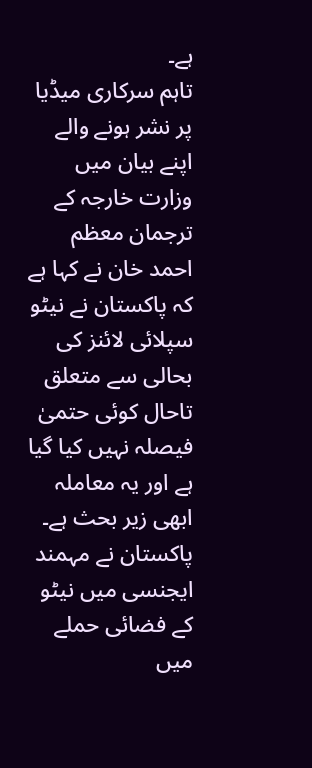ہے۔
تاہم سرکاری میڈیا پر نشر ہونے والے اپنے بیان میں وزارت خارجہ کے ترجمان معظم احمد خان نے کہا ہے کہ پاکستان نے نیٹو سپلائی لائنز کی بحالی سے متعلق تاحال کوئی حتمیٰ فیصلہ نہیں کیا گیا ہے اور یہ معاملہ ابھی زیر بحث ہے۔
پاکستان نے مہمند ایجنسی میں نیٹو کے فضائی حملے میں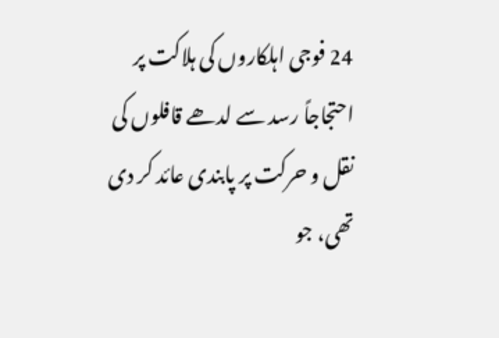24 فوجی اہلکاروں کی ہلاکت پر احتجاجاً رسد سے لدھے قافلوں کی نقل و حرکت پر پابندی عائد کر دی تھی، جو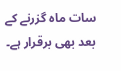سات ماہ گزرنے کے بعد بھی برقرار ہے۔